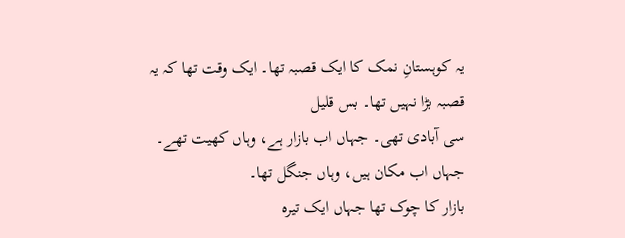یہ کوہستانِ نمک کا ایک قصبہ تھا۔ ایک وقت تھا کہ یہ قصبہ بڑا نہیں تھا۔ بس قلیل
سی آبادی تھی۔ جہاں اب بازار ہے، وہاں کھیت تھے۔ جہاں اب مکان ہیں، وہاں جنگل تھا۔
بازار کا چوک تھا جہاں ایک تیرہ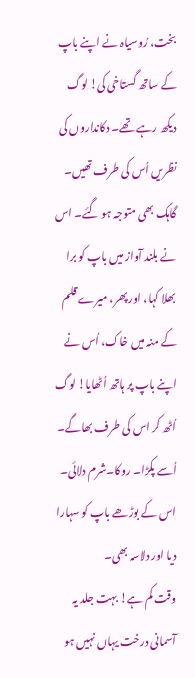بخت، رُوسیاہ نے اپنے باپ کے ساتھ گستاخی کی! لوگ دیکھ رہے تھے۔ دکانداروں کی نظریں اُس کی طرف تھیں۔ گاہک بھی متوجہ ہو گئے۔ اس نے بلند آواز میں باپ کو برا بھلا کہا، اور پھر، میرے قلم کے منہ میں خاک، اُس نے اپنے باپ پر ہاتھ اُٹھایا! لوگ اُٹھ کر اس کی طرف بھاگے۔ اُسے پکڑا۔ روکا۔شرم دلائی۔ اس کے بوڑھے باپ کو سہارا دیا اور دلاسہ بھی۔
وقت کم ہے! بہت جلد یہ آسمانی درخت یہاں نہیں ہو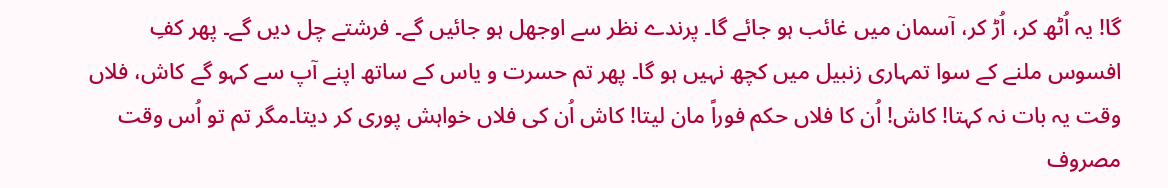گا! یہ اُٹھ کر، اُڑ کر، آسمان میں غائب ہو جائے گا۔ پرندے نظر سے اوجھل ہو جائیں گے۔ فرشتے چل دیں گے۔ پھر کفِ افسوس ملنے کے سوا تمہاری زنبیل میں کچھ نہیں ہو گا۔ پھر تم حسرت و یاس کے ساتھ اپنے آپ سے کہو گے کاش، فلاں وقت یہ بات نہ کہتا! کاش! اُن کا فلاں حکم فوراً مان لیتا! کاش اُن کی فلاں خواہش پوری کر دیتا۔مگر تم تو اُس وقت مصروف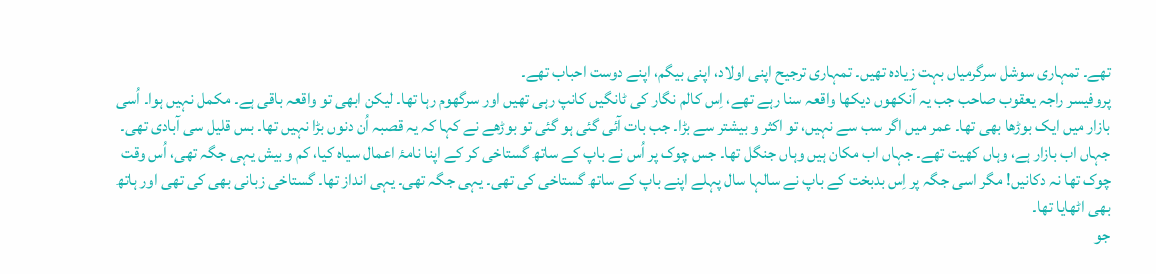تھے۔ تمہاری سوشل سرگرمیاں بہت زیادہ تھیں۔ تمہاری ترجیح اپنی اولاد، اپنی بیگم، اپنے دوست احباب تھے۔
پروفیسر راجہ یعقوب صاحب جب یہ آنکھوں دیکھا واقعہ سنا رہے تھے، اِس کالم نگار کی ٹانگیں کانپ رہی تھیں اور سرگھوم رہا تھا۔ لیکن ابھی تو واقعہ باقی ہے۔ مکمل نہیں ہوا۔ اُسی بازار میں ایک بوڑھا بھی تھا۔ عمر میں اگر سب سے نہیں، تو اکثر و بیشتر سے بڑا۔ جب بات آئی گئی ہو گئی تو بوڑھے نے کہا کہ یہ قصبہ اُن دنوں بڑا نہیں تھا۔ بس قلیل سی آبادی تھی۔ جہاں اب بازار ہے، وہاں کھیت تھے۔ جہاں اب مکان ہیں وہاں جنگل تھا۔ جس چوک پر اُس نے باپ کے ساتھ گستاخی کر کے اپنا نامۂ اعمال سیاہ کیا، کم و بیش یہی جگہ تھی، اُس وقت چوک تھا نہ دکانیں! مگر اسی جگہ پر اِس بدبخت کے باپ نے سالہا سال پہلے اپنے باپ کے ساتھ گستاخی کی تھی۔ یہی جگہ تھی۔ یہی انداز تھا۔ گستاخی زبانی بھی کی تھی اور ہاتھ بھی اٹھایا تھا۔
جو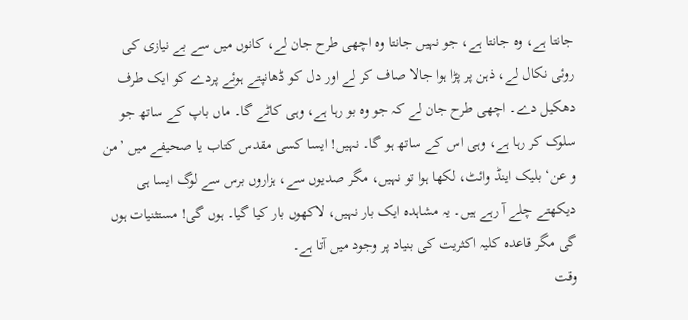جانتا ہے، وہ جانتا ہے، جو نہیں جانتا وہ اچھی طرح جان لے، کانوں میں سے بے نیازی کی روئی نکال لے، ذہن پر پڑا ہوا جالا صاف کر لے اور دل کو ڈھانپتے ہوئے پردے کو ایک طرف دھکیل دے۔ اچھی طرح جان لے کہ جو وہ بو رہا ہے، وہی کاٹے گا۔ ماں باپ کے ساتھ جو سلوک کر رہا ہے، وہی اس کے ساتھ ہو گا۔ نہیں! ایسا کسی مقدس کتاب یا صحیفے میں ’من و عن‘ بلیک اینڈ وائٹ، لکھا ہوا تو نہیں، مگر صدیوں سے، ہزاروں برس سے لوگ ایسا ہی دیکھتے چلے آ رہے ہیں۔ یہ مشاہدہ ایک بار نہیں، لاکھوں بار کیا گیا۔ ہوں گی! مستثنیات ہوں گی مگر قاعدہ کلیہ اکثریت کی بنیاد پر وجود میں آتا ہے۔
وقت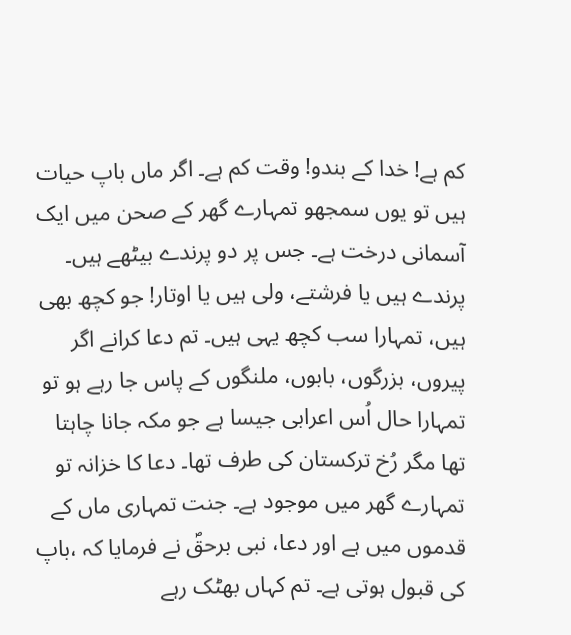کم ہے! خدا کے بندو! وقت کم ہے۔ اگر ماں باپ حیات ہیں تو یوں سمجھو تمہارے گھر کے صحن میں ایک آسمانی درخت ہے۔ جس پر دو پرندے بیٹھے ہیں۔ پرندے ہیں یا فرشتے، ولی ہیں یا اوتار! جو کچھ بھی ہیں، تمہارا سب کچھ یہی ہیں۔ تم دعا کرانے اگر پیروں، بزرگوں، بابوں، ملنگوں کے پاس جا رہے ہو تو تمہارا حال اُس اعرابی جیسا ہے جو مکہ جانا چاہتا تھا مگر رُخ ترکستان کی طرف تھا۔ دعا کا خزانہ تو تمہارے گھر میں موجود ہے۔ جنت تمہاری ماں کے قدموں میں ہے اور دعا، نبی برحقؐ نے فرمایا کہ ،باپ کی قبول ہوتی ہے۔ تم کہاں بھٹک رہے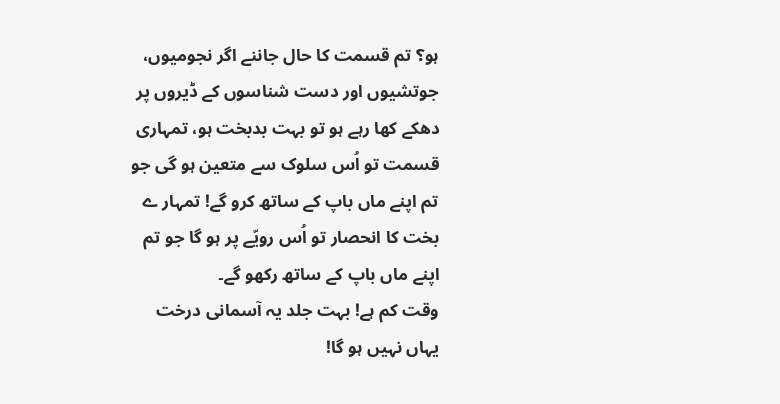ہو؟ تم قسمت کا حال جاننے اگر نجومیوں، جوتشیوں اور دست شناسوں کے ڈیروں پر دھکے کھا رہے ہو تو بہت بدبخت ہو، تمہاری قسمت تو اُس سلوک سے متعین ہو گی جو تم اپنے ماں باپ کے ساتھ کرو گے! تمہار ے بخت کا انحصار تو اُس رویّے پر ہو گا جو تم اپنے ماں باپ کے ساتھ رکھو گے۔
وقت کم ہے! بہت جلد یہ آسمانی درخت یہاں نہیں ہو گا!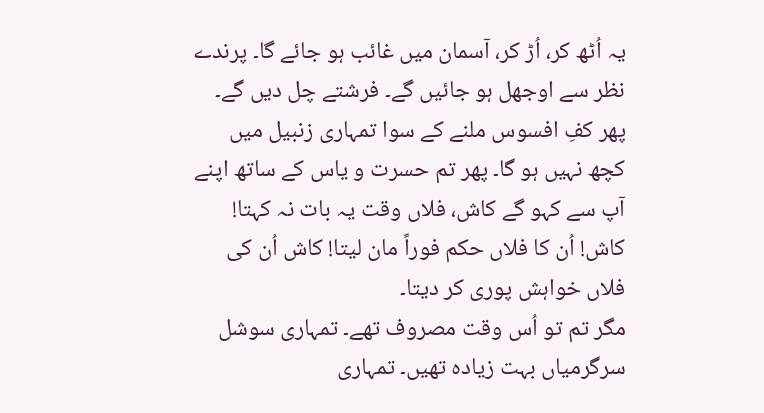یہ اُٹھ کر، اُڑ کر، آسمان میں غائب ہو جائے گا۔ پرندے نظر سے اوجھل ہو جائیں گے۔ فرشتے چل دیں گے۔ پھر کفِ افسوس ملنے کے سوا تمہاری زنبیل میں کچھ نہیں ہو گا۔ پھر تم حسرت و یاس کے ساتھ اپنے آپ سے کہو گے کاش، فلاں وقت یہ بات نہ کہتا! کاش! اُن کا فلاں حکم فوراً مان لیتا! کاش اُن کی فلاں خواہش پوری کر دیتا۔
مگر تم تو اُس وقت مصروف تھے۔ تمہاری سوشل سرگرمیاں بہت زیادہ تھیں۔ تمہاری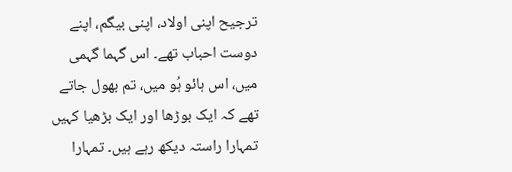ترجیح اپنی اولاد، اپنی بیگم، اپنے دوست احباب تھے۔ اس گہما گہمی میں، اس ہائو ہُو میں، تم بھول جاتے تھے کہ ایک بوڑھا اور ایک بڑھیا کہیں تمہارا راستہ دیکھ رہے ہیں۔ تمہارا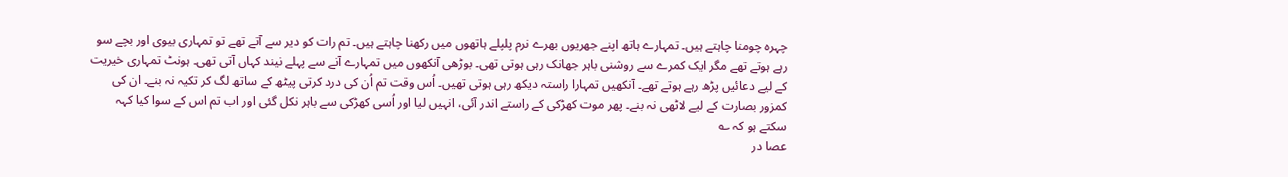چہرہ چومنا چاہتے ہیں۔ تمہارے ہاتھ اپنے جھریوں بھرے نرم پلپلے ہاتھوں میں رکھنا چاہتے ہیں۔ تم رات کو دیر سے آتے تھے تو تمہاری بیوی اور بچے سو رہے ہوتے تھے مگر ایک کمرے سے روشنی باہر جھانک رہی ہوتی تھی۔ بوڑھی آنکھوں میں تمہارے آنے سے پہلے نیند کہاں آتی تھی۔ ہونٹ تمہاری خیریت کے لیے دعائیں پڑھ رہے ہوتے تھے۔ آنکھیں تمہارا راستہ دیکھ رہی ہوتی تھیں۔ اُس وقت تم اُن کی درد کرتی پیٹھ کے ساتھ لگ کر تکیہ نہ بنے۔ ان کی کمزور بصارت کے لیے لاٹھی نہ بنے۔ پھر موت کھڑکی کے راستے اندر آئی، انہیں لیا اور اُسی کھڑکی سے باہر نکل گئی اور اب تم اس کے سوا کیا کہہ سکتے ہو کہ ؎
عصا در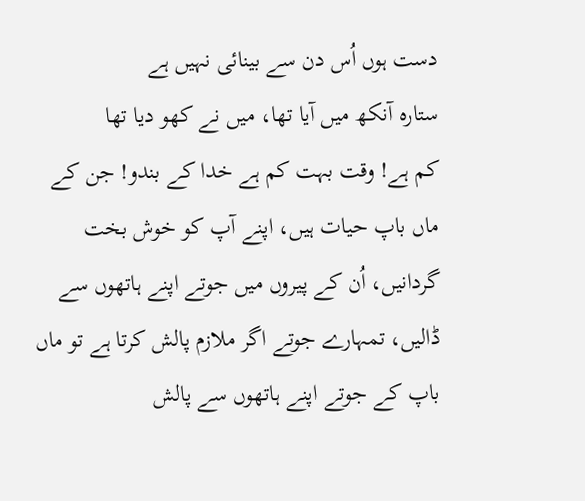دست ہوں اُس دن سے بینائی نہیں ہے
ستارہ آنکھ میں آیا تھا، میں نے کھو دیا تھا
کم ہے! وقت بہت کم ہے خدا کے بندو! جن کے ماں باپ حیات ہیں، اپنے آپ کو خوش بخت گردانیں، اُن کے پیروں میں جوتے اپنے ہاتھوں سے ڈالیں، تمہارے جوتے اگر ملازم پالش کرتا ہے تو ماں باپ کے جوتے اپنے ہاتھوں سے پالش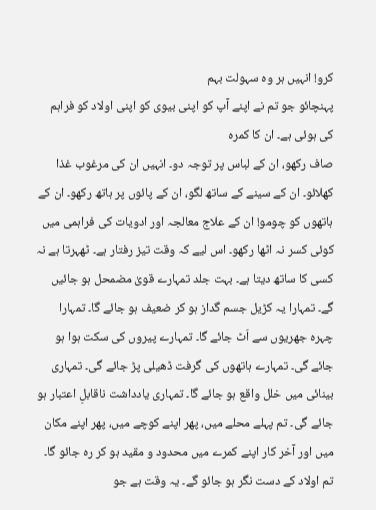کرو! انہیں ہر وہ سہولت بہم
پہنچائو جو تم نے اپنے آپ کو اپنی بیوی کو اپنی اولاد کو فراہم کی ہوئی ہے۔ ان کا کمرہ
صاف رکھو، ان کے لباس پر توجہ دو۔ انہیں ان کی مرغوب غذا کھلائو۔ ان کے سینے کے ساتھ لگو، ان کے پائوں پر ہاتھ رکھو۔ ان کے ہاتھوں کو چومو! ان کے علاج معالجہ اور ادویات کی فراہمی میں کوئی کسر نہ اٹھا رکھو۔ اس لیے کہ وقت تیز رفتار ہے۔ ٹھہرتا ہے نہ کسی کا ساتھ دیتا ہے۔ بہت جلد تمہارے قویٰ مضمحل ہو جائیں گے۔ تمہارا یہ کڑیل جسم گداز ہو کر ضعیف ہو جائے گا۔ تمہارا چہرہ جھریوں سے اَٹ جائے گا۔ تمہارے پیروں کی سکت ہوا ہو جائے گی۔ تمہارے ہاتھوں کی گرفت ڈھیلی پڑ جائے گی۔ تمہاری بینائی میں خلل واقع ہو جائے گا۔ تمہاری یادداشت ناقابلِ اعتبار ہو جائے گی۔ تم پہلے محلے میں، پھر اپنے کوچے میں، پھر اپنے مکان میں اور آخر کار اپنے کمرے میں محدود و مقید ہو کر رہ جائو گا۔ تم اولاد کے دست نگر ہو جائو گے۔ یہ وقت ہے جو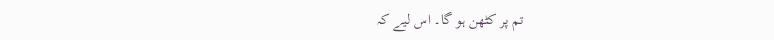تم پر کٹھن ہو گا۔ اس لیے کہ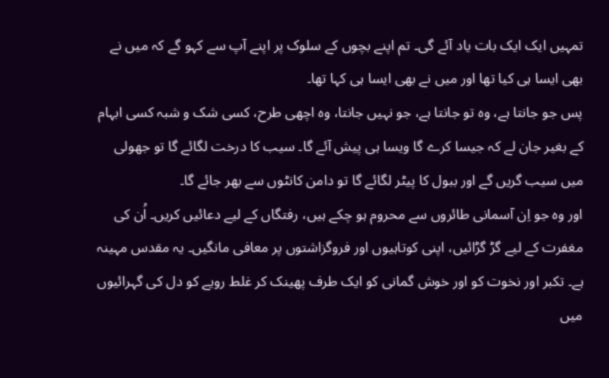تمہیں ایک ایک بات یاد آئے گی۔ تم اپنے بچوں کے سلوک پر اپنے آپ سے کہو گے کہ میں نے بھی ایسا ہی کیا تھا اور میں نے بھی ایسا ہی کہا تھا۔
پس جو جانتا ہے، وہ تو جانتا ہے، جو نہیں جانتا، وہ اچھی طرح، کسی شک و شبہ کسی ابہام کے بغیر جان لے کہ جیسا کرے گا ویسا ہی پیش آئے گا۔ سیب کا درخت لگائے گا تو جھولی میں سیب گریں گے اور ببول کا پیٹر لگائے گا تو دامن کانٹوں سے بھر جائے گا۔
اور وہ جو اِن آسمانی طائروں سے محروم ہو چکے ہیں، رفتگاں کے لیے دعائیں کریں۔ اُن کی مغفرت کے لیے گڑ گڑائیں، اپنی کوتاہیوں اور فروگزاشتوں پر معافی مانگیں۔ یہ مقدس مہینہ ہے۔ تکبر اور نخوت کو اور خوش گمانی کو ایک طرف پھینک کر غلط رویے کو دل کی گہرائیوں میں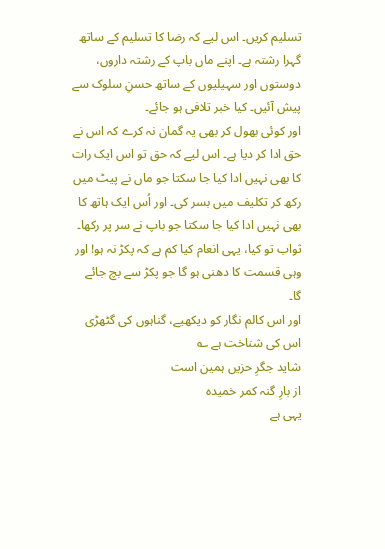تسلیم کریں۔ اس لیے کہ رضا کا تسلیم کے ساتھ گہرا رشتہ ہے۔ اپنے ماں باپ کے رشتہ داروں، دوستوں اور سہیلیوں کے ساتھ حسنِ سلوک سے پیش آئیں۔ کیا خبر تلافی ہو جائے۔
اور کوئی بھول کر بھی یہ گمان نہ کرے کہ اس نے حق ادا کر دیا ہے۔ اس لیے کہ حق تو اس ایک رات کا بھی نہیں ادا کیا جا سکتا جو ماں نے پیٹ میں رکھ کر تکلیف میں بسر کی۔ اور اُس ایک ہاتھ کا بھی نہیں ادا کیا جا سکتا جو باپ نے سر پر رکھا۔ ثواب تو کیا، یہی انعام کیا کم ہے کہ پکڑ نہ ہو! اور وہی قسمت کا دھنی ہو گا جو پکڑ سے بچ جائے گا۔
اور اس کالم نگار کو دیکھیے، گناہوں کی گٹھڑی اس کی شناخت ہے ؎
شاید جگرِ حزیں ہمین است
از بارِ گنہ کمر خمیدہ
یہی ہے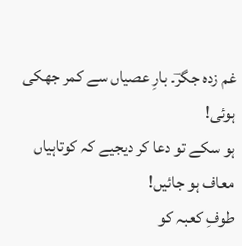غم زدہ جگرؔ۔ بارِ عصیاں سے کمر جھکی ہوئی!
ہو سکے تو دعا کر دیجیے کہ کوتاہیاں معاف ہو جائیں!
طوفِ کعبہ کو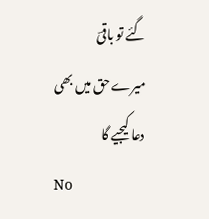گئے تو باقیؔ
میرے حق میں بھی دعا کیجیے گا
No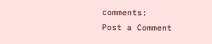comments:
Post a Comment